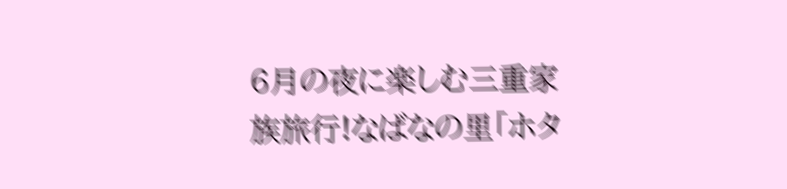6月の夜に楽しむ三重家族旅行!なばなの里「ホタ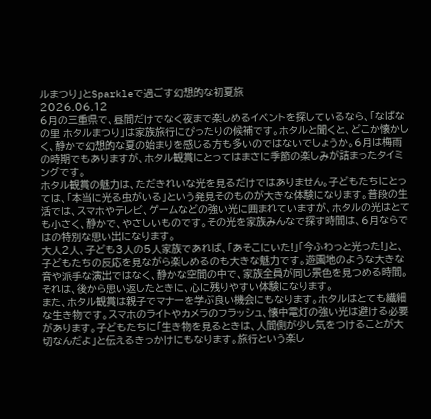ルまつり」とSparkleで過ごす幻想的な初夏旅
2026.06.12
6月の三重県で、昼間だけでなく夜まで楽しめるイベントを探しているなら、「なばなの里 ホタルまつり」は家族旅行にぴったりの候補です。ホタルと聞くと、どこか懐かしく、静かで幻想的な夏の始まりを感じる方も多いのではないでしょうか。6月は梅雨の時期でもありますが、ホタル観賞にとってはまさに季節の楽しみが詰まったタイミングです。
ホタル観賞の魅力は、ただきれいな光を見るだけではありません。子どもたちにとっては、「本当に光る虫がいる」という発見そのものが大きな体験になります。普段の生活では、スマホやテレビ、ゲームなどの強い光に囲まれていますが、ホタルの光はとても小さく、静かで、やさしいものです。その光を家族みんなで探す時間は、6月ならではの特別な思い出になります。
大人2人、子ども3人の5人家族であれば、「あそこにいた!」「今ふわっと光った!」と、子どもたちの反応を見ながら楽しめるのも大きな魅力です。遊園地のような大きな音や派手な演出ではなく、静かな空間の中で、家族全員が同じ景色を見つめる時間。それは、後から思い返したときに、心に残りやすい体験になります。
また、ホタル観賞は親子でマナーを学ぶ良い機会にもなります。ホタルはとても繊細な生き物です。スマホのライトやカメラのフラッシュ、懐中電灯の強い光は避ける必要があります。子どもたちに「生き物を見るときは、人間側が少し気をつけることが大切なんだよ」と伝えるきっかけにもなります。旅行という楽し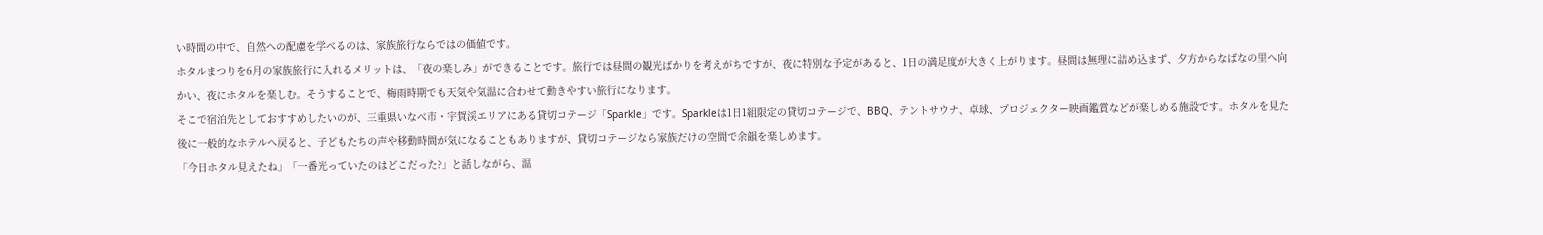い時間の中で、自然への配慮を学べるのは、家族旅行ならではの価値です。
ホタルまつりを6月の家族旅行に入れるメリットは、「夜の楽しみ」ができることです。旅行では昼間の観光ばかりを考えがちですが、夜に特別な予定があると、1日の満足度が大きく上がります。昼間は無理に詰め込まず、夕方からなばなの里へ向かい、夜にホタルを楽しむ。そうすることで、梅雨時期でも天気や気温に合わせて動きやすい旅行になります。
そこで宿泊先としておすすめしたいのが、三重県いなべ市・宇賀渓エリアにある貸切コテージ「Sparkle」です。Sparkleは1日1組限定の貸切コテージで、BBQ、テントサウナ、卓球、プロジェクター映画鑑賞などが楽しめる施設です。ホタルを見た後に一般的なホテルへ戻ると、子どもたちの声や移動時間が気になることもありますが、貸切コテージなら家族だけの空間で余韻を楽しめます。
「今日ホタル見えたね」「一番光っていたのはどこだった?」と話しながら、温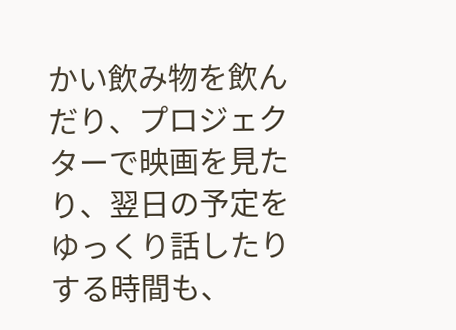かい飲み物を飲んだり、プロジェクターで映画を見たり、翌日の予定をゆっくり話したりする時間も、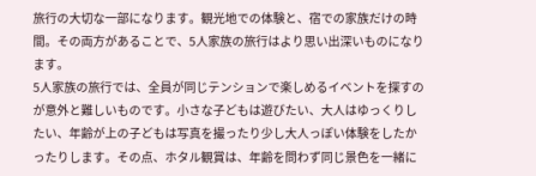旅行の大切な一部になります。観光地での体験と、宿での家族だけの時間。その両方があることで、5人家族の旅行はより思い出深いものになります。
5人家族の旅行では、全員が同じテンションで楽しめるイベントを探すのが意外と難しいものです。小さな子どもは遊びたい、大人はゆっくりしたい、年齢が上の子どもは写真を撮ったり少し大人っぽい体験をしたかったりします。その点、ホタル観賞は、年齢を問わず同じ景色を一緒に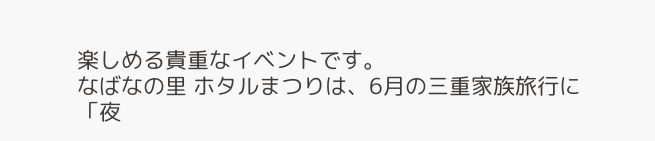楽しめる貴重なイベントです。
なばなの里 ホタルまつりは、6月の三重家族旅行に「夜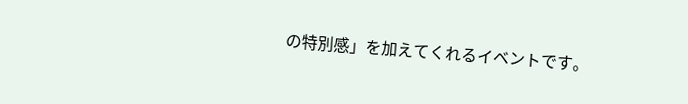の特別感」を加えてくれるイベントです。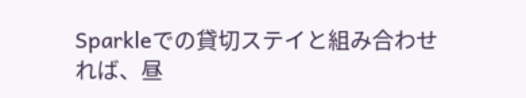Sparkleでの貸切ステイと組み合わせれば、昼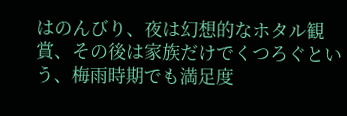はのんびり、夜は幻想的なホタル観賞、その後は家族だけでくつろぐという、梅雨時期でも満足度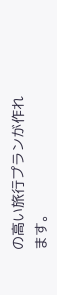の高い旅行プランが作れます。